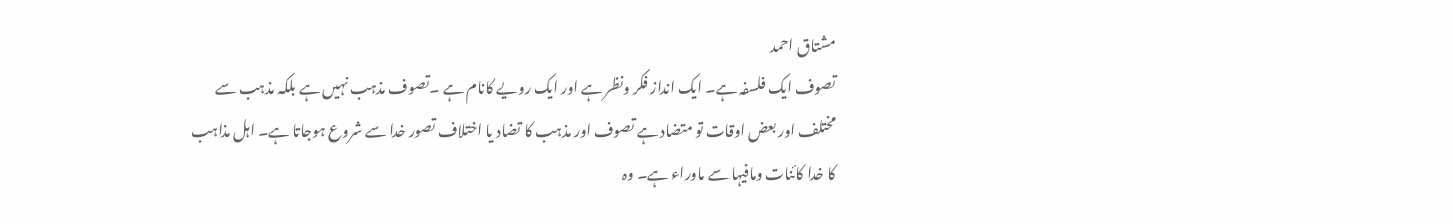مشتاق احمد
تصوف ایک فلسفہ ہے۔ ایک انداز فکر ونظر ہے اور ایک رویے کانام ہے ۔تصوف مذہب نہیں ہے بلکہ مذہب سے مختلف اور بعض اوقات تو متضاد ہے تصوف اور مذہب کا تضاد یا اختلاف تصور خدا سے شروع ہوجاتا ہے۔ اہل مذاہب کا خدا کائنات ومافیہا سے ماوراء ہے۔ وہ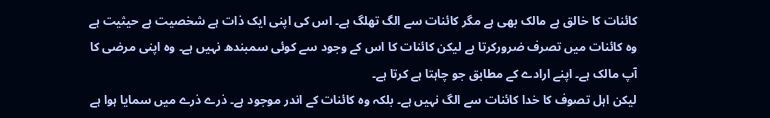کائنات کا خالق ہے مالک بھی ہے مگر کائنات سے الگ تھلگ ہے۔ اس کی اپنی ایک ذات ہے شخصیت ہے حیثیت ہے وہ کائنات میں تصرف ضرورکرتا ہے لیکن کائنات کا اس کے وجود سے کوئی سمبندھ نہیں ہے۔ وہ اپنی مرضی کا آپ مالک ہے۔ اپنے ارادے کے مطابق جو چاہتا ہے کرتا ہے۔
لیکن اہل تصوف کا خدا کائنات سے الگ نہیں ہے۔ بلکہ وہ کائنات کے اندر موجود ہے۔ ذرے ذرے میں سمایا ہوا ہے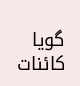گویا کائنات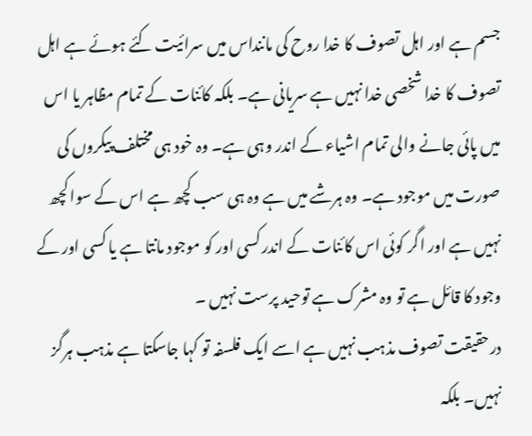جسم ہے اور اہل تصوف کا خدا روح کی ماننداس میں سرائیت کئے ہوئے ہے اہل تصوف کا خدا شخصی خدا نہیں ہے سریانی ہے۔ بلکہ کائنات کے تمام مظاہر یا اس میں پائی جانے والی تمام اشیاء کے اندر وہی ہے۔ وہ خود ہی مختلف پیکروں کی صورت میں موجود ہے۔ وہ ہرشے میں ہے وہ ہی سب کچھ ہے اس کے سوا کچھ نہیں ہے اور اگر کوئی اس کائنات کے اندر کسی اور کو موجود مانتا ہے یا کسی اور کے وجود کا قائل ہے تو وہ مشرک ہے توحید پرست نہیں ۔
درحقیقت تصوف مذہب نہیں ہے اسے ایک فلسفہ تو کہا جاسکتا ہے مذہب ہرگز نہیں۔ بلکہ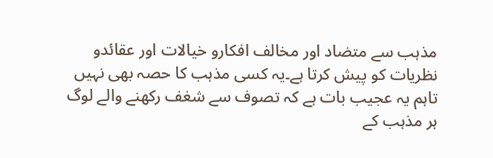مذہب سے متضاد اور مخالف افکارو خیالات اور عقائدو نظریات کو پیش کرتا ہے۔یہ کسی مذہب کا حصہ بھی نہیں تاہم یہ عجیب بات ہے کہ تصوف سے شغف رکھنے والے لوگ ہر مذہب کے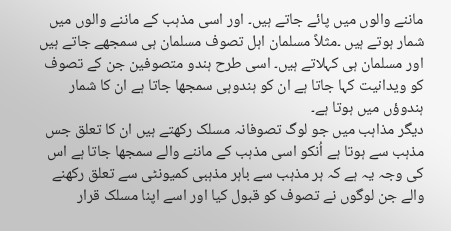ماننے والوں میں پائے جاتے ہیں۔ اور اسی مذہب کے ماننے والوں میں شمار ہوتے ہیں ۔مثلاً مسلمان اہل تصوف مسلمان ہی سمجھے جاتے ہیں اور مسلمان ہی کہلاتے ہیں۔ اسی طرح ہندو متصوفین جن کے تصوف کو ویدانیت کہا جاتا ہے ان کو ہندوہی سمجھا جاتا ہے ان کا شمار ہندوؤں میں ہوتا ہے۔
دیگر مذاہب میں جو لوگ تصوفانہ مسلک رکھتے ہیں ان کا تعلق جس مذہب سے ہوتا ہے اُنکو اسی مذہب کے ماننے والے سمجھا جاتا ہے اس کی وجہ یہ ہے کہ ہر مذہب سے باہر مذہبی کمیونٹی سے تعلق رکھنے والے جن لوگوں نے تصوف کو قبول کیا اور اسے اپنا مسلک قرار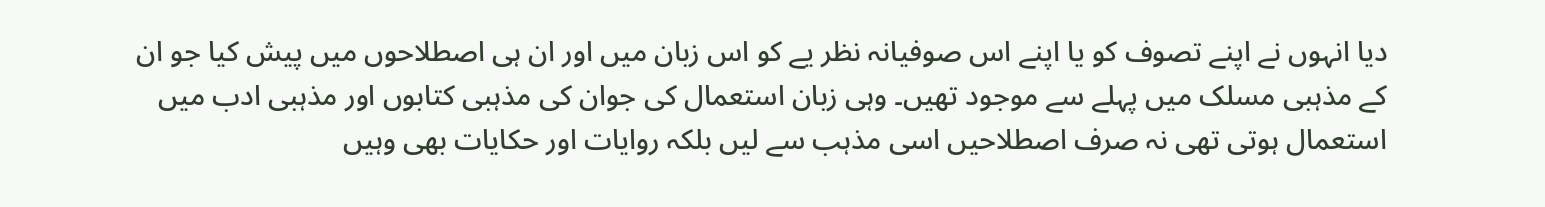دیا انہوں نے اپنے تصوف کو یا اپنے اس صوفیانہ نظر یے کو اس زبان میں اور ان ہی اصطلاحوں میں پیش کیا جو ان کے مذہبی مسلک میں پہلے سے موجود تھیں۔ وہی زبان استعمال کی جوان کی مذہبی کتابوں اور مذہبی ادب میں استعمال ہوتی تھی نہ صرف اصطلاحیں اسی مذہب سے لیں بلکہ روایات اور حکایات بھی وہیں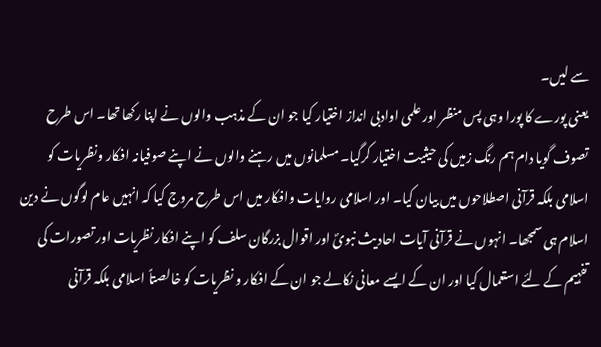سے لیں۔
یعنی پورے کا پورا وہی پس منظر اور علمی اوادبی انداز اختیار کیا جو ان کے مذہب والوں نے اپنا رکھا تھا۔ اس طرح تصوف گویا دام ہم رنگ زمیں کی حیثیت اختیار کرگیا۔ مسلمانوں میں رہنے والوں نے اپنے صوفیانہ افکار ونظریات کو اسلامی بلکہ قرآنی اصطلاحوں میں بیان کیا۔ اور اسلامی روایات وافکار میں اس طرح مروج کیا کہ انہیں عام لوگوں نے دین اسلام ہی سمجھا۔ انہوں نے قرآنی آیات احادیث نبویؐ اور اقوال بزرگان سلف کو اپنے افکار نظریات اور تصورات کی تفہیم کے لئے استعمال کیا اور ان کے ایسے معانی نکالے جو ان کے افکار و نظریات کو خالصتاً اسلامی بلکہ قرآنی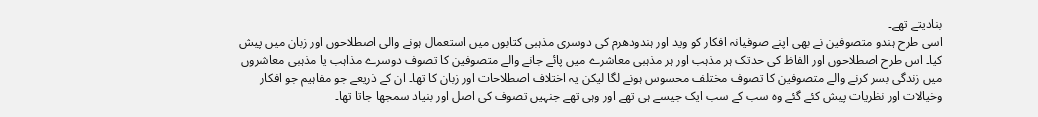بنادیتے تھے۔
اسی طرح ہندو متصوفین نے بھی اپنے صوفیانہ افکار کو وید اور ہندودھرم کی دوسری مذہبی کتابوں میں استعمال ہونے والی اصطلاحوں اور زبان میں پیش کیا۔ اس طرح اصطلاحوں اور الفاظ کی حدتک ہر مذہب اور ہر مذہبی معاشرے میں پائے جانے والے متصوفین کا تصوف دوسرے مذاہب یا مذہبی معاشروں میں زندگی بسر کرنے والے متصوفین کا تصوف مختلف محسوس ہونے لگا لیکن یہ اختلاف اصطلاحات اور زبان کا تھا۔ ان کے ذریعے جو مفاہیم جو افکار وخیالات اور نظریات پیش کئے گئے وہ سب کے سب ایک جیسے ہی تھے اور وہی تھے جنہیں تصوف کی اصل اور بنیاد سمجھا جاتا تھا۔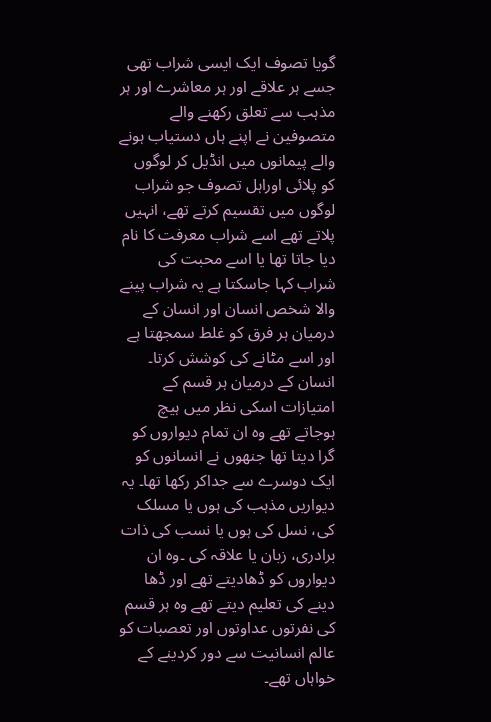گویا تصوف ایک ایسی شراب تھی جسے ہر علاقے اور ہر معاشرے اور ہر مذہب سے تعلق رکھنے والے متصوفین نے اپنے ہاں دستیاب ہونے والے پیمانوں میں انڈیل کر لوگوں کو پلائی اوراہل تصوف جو شراب لوگوں میں تقسیم کرتے تھے، انہیں پلاتے تھے اسے شراب معرفت کا نام دیا جاتا تھا یا اسے محبت کی شراب کہا جاسکتا ہے یہ شراب پینے والا شخص انسان اور انسان کے درمیان ہر فرق کو غلط سمجھتا ہے اور اسے مٹانے کی کوشش کرتا۔
انسان کے درمیان ہر قسم کے امتیازات اسکی نظر میں ہیچ ہوجاتے تھے وہ ان تمام دیواروں کو گرا دیتا تھا جنھوں نے انسانوں کو ایک دوسرے سے جداکر رکھا تھا۔ یہ دیواریں مذہب کی ہوں یا مسلک کی، نسل کی ہوں یا نسب کی ذات برادری، زبان یا علاقہ کی ۔وہ ان دیواروں کو ڈھادیتے تھے اور ڈھا دینے کی تعلیم دیتے تھے وہ ہر قسم کی نفرتوں عداوتوں اور تعصبات کو عالم انسانیت سے دور کردینے کے خواہاں تھے۔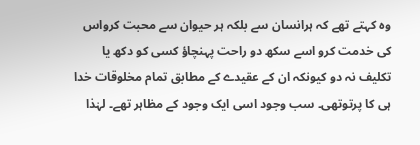وہ کہتے تھے کہ ہرانسان سے بلکہ ہر حیوان سے محبت کرواس کی خدمت کرو اسے سکھ دو راحت پہنچاؤ کسی کو دکھ یا تکلیف نہ دو کیونکہ ان کے عقیدے کے مطابق تمام مخلوقات خدا ہی کا پرتوتھی۔ سب وجود اسی ایک وجود کے مظاہر تھے۔ لہٰذا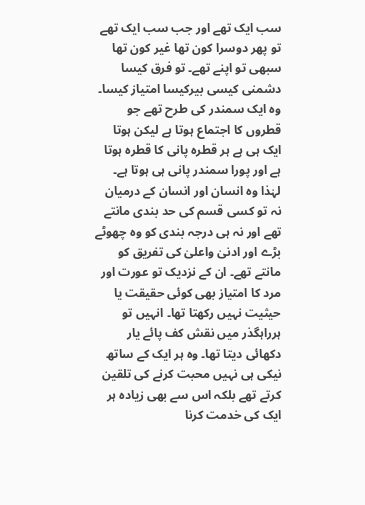سب ایک تھے اور جب سب ایک تھے تو پھر دوسرا کون تھا غیر کون تھا سبھی تو اپنے تھے۔ تو فرق کیسا دشمنی کیسی بیرکیسا امتیاز کیسا۔
وہ ایک سمندر کی طرح تھے جو قطروں کا اجتماع ہوتا ہے لیکن ہوتا ایک ہی ہے ہر قطرہ پانی کا قطرہ ہوتا ہے اور پورا سمندر پانی ہی ہوتا ہے۔ لہٰذا وہ انسان اور انسان کے درمیان نہ تو کسی قسم کی حد بندی مانتے تھے اور نہ ہی درجہ بندی کو وہ چھوٹے بڑے اور ادنیٰ واعلیٰ کی تفریق کو مانتے تھے۔ ان کے نزدیک تو عورت اور مرد کا امتیاز بھی کوئی حقیقت یا حیثیت نہیں رکھتا تھا۔ انہیں تو ہرراہگذر میں نقش کف پائے یار دکھائی دیتا تھا۔ وہ ہر ایک کے ساتھ نیکی ہی نہیں محبت کرنے کی تلقین کرتے تھے بلکہ اس سے بھی زیادہ ہر ایک کی خدمت کرنا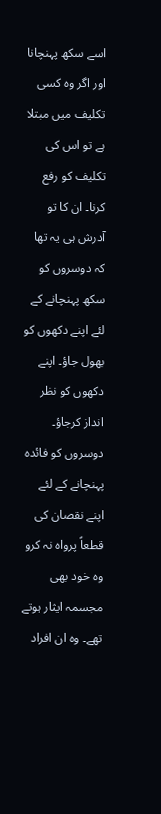اسے سکھ پہنچانا اور اگر وہ کسی تکلیف میں مبتلا ہے تو اس کی تکلیف کو رفع کرنا۔ ان کا تو آدرش ہی یہ تھا کہ دوسروں کو سکھ پہنچانے کے لئے اپنے دکھوں کو بھول جاؤ۔ اپنے دکھوں کو نظر انداز کرجاؤ۔ دوسروں کو فائدہ پہنچانے کے لئے اپنے نقصان کی قطعاً پرواہ نہ کرو وہ خود بھی مجسمہ ایثار ہوتے تھے۔ وہ ان افراد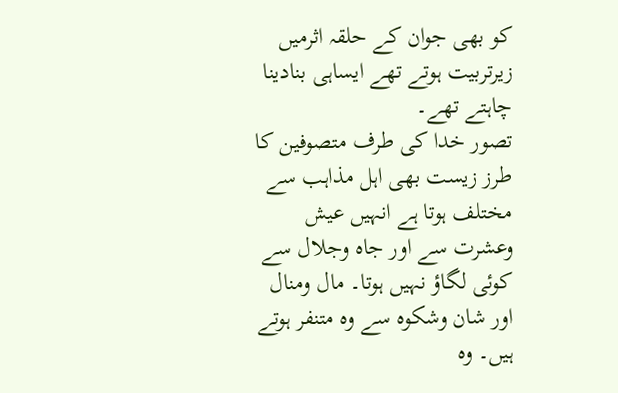کو بھی جوان کے حلقہ اثرمیں زیرتربیت ہوتے تھے ایساہی بنادینا چاہتے تھے۔
تصور خدا کی طرف متصوفین کا طرز زیست بھی اہل مذاہب سے مختلف ہوتا ہے انہیں عیش وعشرت سے اور جاہ وجلال سے کوئی لگاؤ نہیں ہوتا۔ مال ومنال اور شان وشکوہ سے وہ متنفر ہوتے ہیں۔ وہ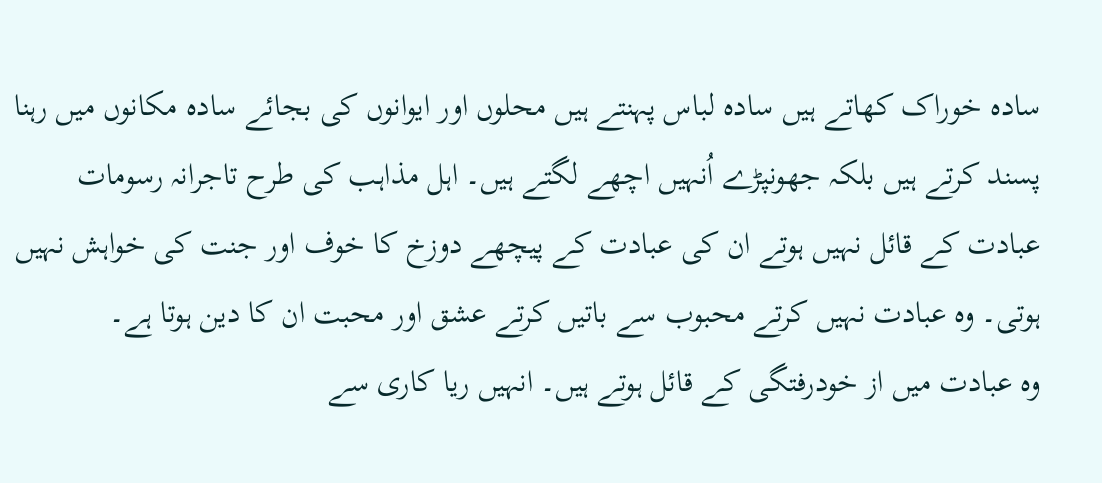سادہ خوراک کھاتے ہیں سادہ لباس پہنتے ہیں محلوں اور ایوانوں کی بجائے سادہ مکانوں میں رہنا پسند کرتے ہیں بلکہ جھونپڑے اُنہیں اچھے لگتے ہیں۔ اہل مذاہب کی طرح تاجرانہ رسومات عبادت کے قائل نہیں ہوتے ان کی عبادت کے پیچھے دوزخ کا خوف اور جنت کی خواہش نہیں ہوتی۔ وہ عبادت نہیں کرتے محبوب سے باتیں کرتے عشق اور محبت ان کا دین ہوتا ہے۔
وہ عبادت میں از خودرفتگی کے قائل ہوتے ہیں۔ انہیں ریا کاری سے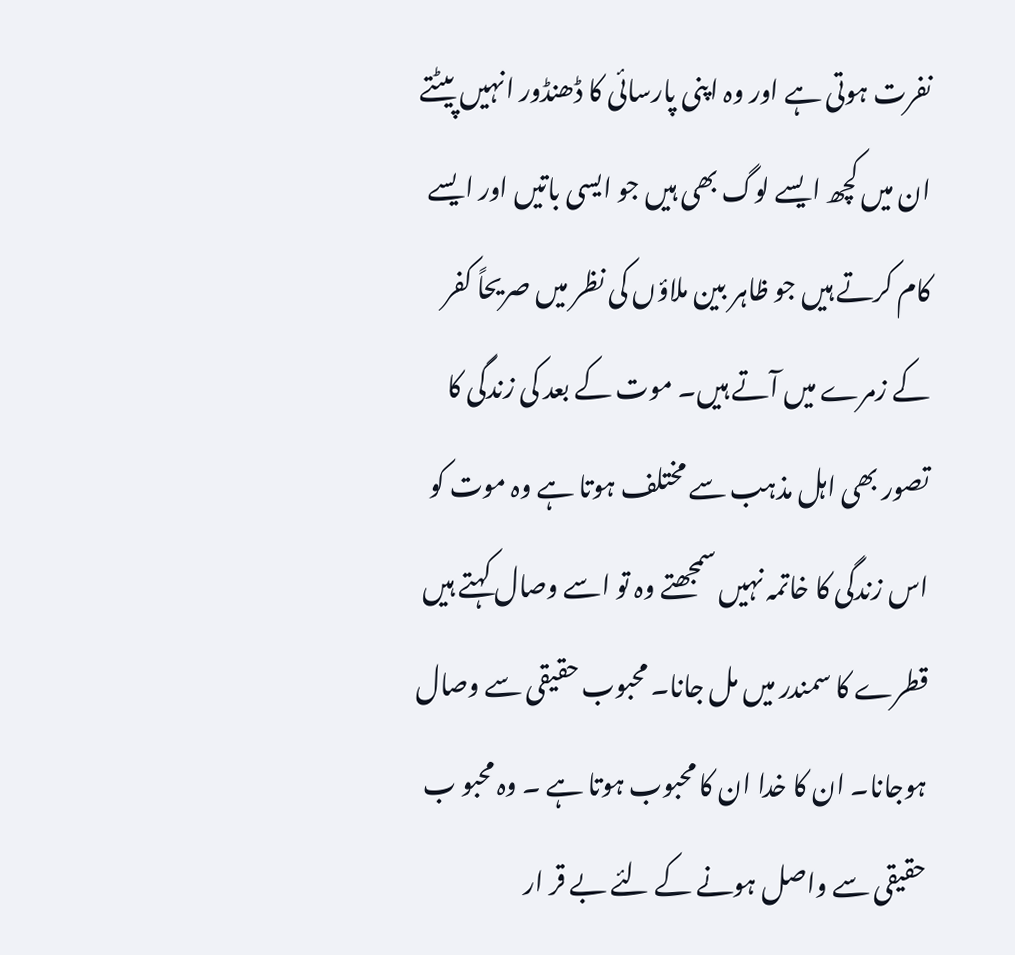نفرت ہوتی ہے اور وہ اپنی پارسائی کا ڈھنڈور انہیں پیٹتے ان میں کچھ ایسے لوگ بھی ہیں جو ایسی باتیں اور ایسے کام کرتے ہیں جو ظاہر بین ملاؤں کی نظر میں صریحاً کفر کے زمرے میں آتے ہیں۔ موت کے بعد کی زندگی کا تصور بھی اہل مذہب سے مختلف ہوتا ہے وہ موت کو اس زندگی کا خاتمہ نہیں سمجھتے وہ تو اسے وصال کہتے ہیں قطرے کا سمندر میں مل جانا۔ محبوب حقیقی سے وصال ہوجانا۔ ان کا خدا ان کا محبوب ہوتا ہے ۔ وہ محبو ب حقیقی سے واصل ہونے کے لئے بے قر ار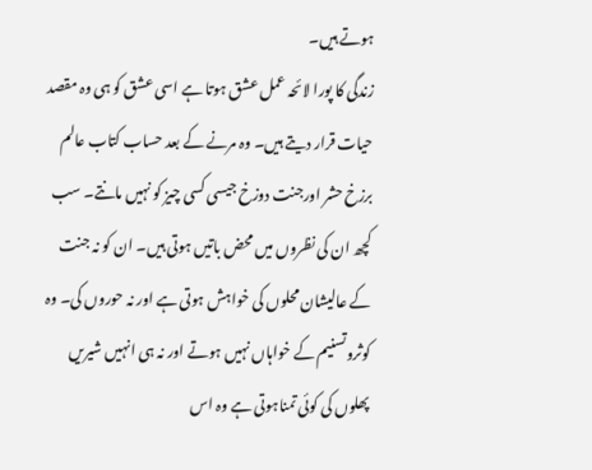ہوتے ہیں۔
زندگی کا پورا لائحہ عمل عشق ہوتا ہے اسی عشق کو ہی وہ مقصد حیات قرار دیتے ہیں۔ وہ مرنے کے بعد حساب کتاب عالم برزخ حشر اورجنت دوزخ جیسی کسی چیز کو نہیں مانتے۔ سب کچھ ان کی نظروں میں محض باتیں ہوتی ہیں۔ ان کو نہ جنت کے عالیشان محلوں کی خواہش ہوتی ہے اور نہ حوروں کی۔ وہ کوثروتسنیم کے خواہاں نہیں ہوتے اور نہ ہی انہیں شیریں پھلوں کی کوئی تمناہوتی ہے وہ اس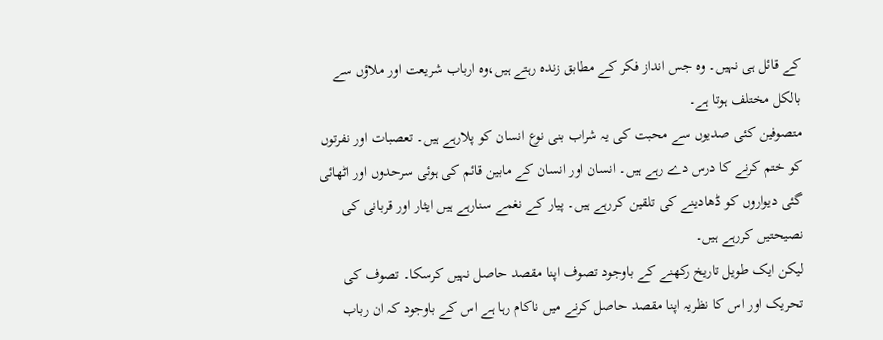کے قائل ہی نہیں۔ وہ جس انداز فکر کے مطابق زندہ رہتے ہیں،وہ ارباب شریعت اور ملاؤں سے بالکل مختلف ہوتا ہے۔
متصوفین کئی صدیوں سے محبت کی یہ شراب بنی نوع انسان کو پلارہے ہیں۔ تعصبات اور نفرتوں کو ختم کرنے کا درس دے رہے ہیں۔ انسان اور انسان کے مابین قائم کی ہوئی سرحدوں اور اٹھائی گئی دیواروں کو ڈھادینے کی تلقین کررہے ہیں۔ پیار کے نغمے سنارہے ہیں ایثار اور قربانی کی نصیحتیں کررہے ہیں۔
لیکن ایک طویل تاریخ رکھنے کے باوجود تصوف اپنا مقصد حاصل نہیں کرسکا۔ تصوف کی تحریک اور اس کا نظریہ اپنا مقصد حاصل کرنے میں ناکام رہا ہے اس کے باوجود کہ ان رباب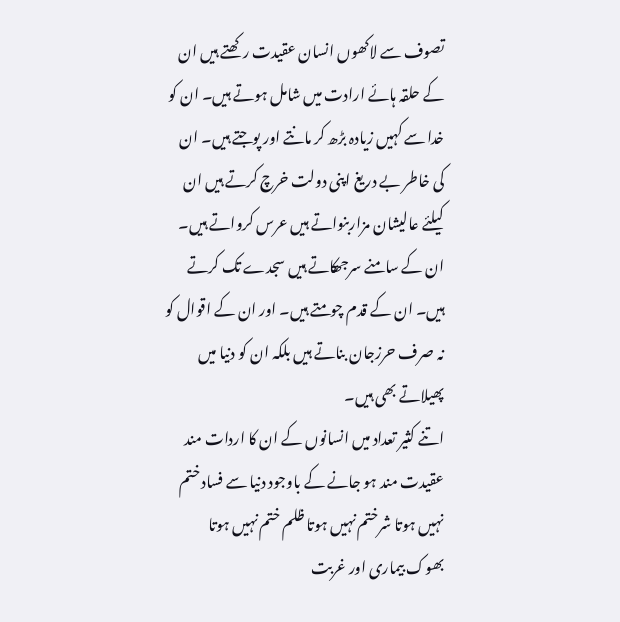تصوف سے لاکھوں انسان عقیدت رکھتے ہیں ان کے حلقہ ہائے ارادت میں شامل ہوتے ہیں۔ ان کو خدا سے کہیں زیادہ بڑھ کر مانتے اور پوجتے ہیں۔ ان کی خاطر بے دریغ اپنی دولت خرچ کرتے ہیں ان کیلئے عالیشان مزاربنواتے ہیں عرس کرواتے ہیں۔ ان کے سامنے سرجھکاتے ہیں سجدے تک کرتے ہیں۔ ان کے قدم چومتے ہیں۔ اور ان کے اقوال کو نہ صرف حرزجان بناتے ہیں بلکہ ان کو دنیا میں پھیلاتے بھی ہیں۔
اتنے کثیر تعداد میں انسانوں کے ان کا اردات مند عقیدت مند ہو جانے کے باوجود دنیا سے فساد ختم نہیں ہوتا شرختم نہیں ہوتا ظلم ختم نہیں ہوتا بھوک بیماری اور غربت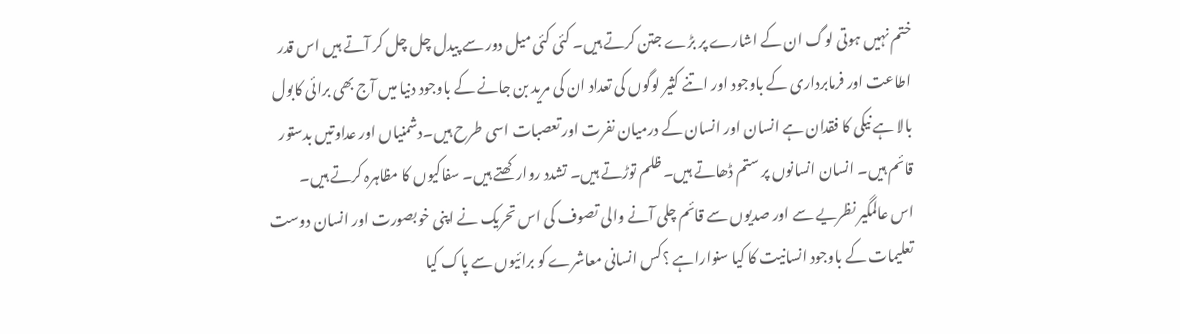ختم نہیں ہوتی لوگ ان کے اشارے پر بڑے جتن کرتے ہیں۔ کئی کئی میل دور سے پیدل چل چل کر آتے ہیں اس قدر اطاعت اور فرمابرداری کے باوجود اور اتنے کثیر لوگوں کی تعداد ان کی مرید بن جانے کے باوجود دنیا میں آج بھی برائی کابول بالا ہے نیکی کا فقدان ہے انسان اور انسان کے درمیان نفرت اور تعصبات اسی طرح ہیں۔دشمنیاں اور عداوتیں بدستور قائم ہیں۔ انسان انسانوں پر ستم ڈھاتے ہیں۔ ظلم توڑتے ہیں۔ تشدد روارکھتے ہیں۔ سفاکیوں کا مظاہرہ کرتے ہیں۔
اس عالمگیر نظریے سے اور صدیوں سے قائم چلی آنے والی تصوف کی اس تحریک نے اپنی خوبصورت اور انسان دوست تعلیمات کے باوجود انسانیت کا کیا سنواراہے ؟کس انسانی معاشرے کو برائیوں سے پاک کیا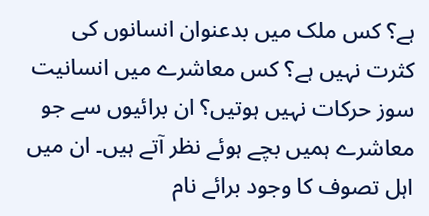ہے؟ کس ملک میں بدعنوان انسانوں کی کثرت نہیں ہے؟ کس معاشرے میں انسانیت سوز حرکات نہیں ہوتیں؟ ان برائیوں سے جو معاشرے ہمیں بچے ہوئے نظر آتے ہیں۔ ان میں اہل تصوف کا وجود برائے نام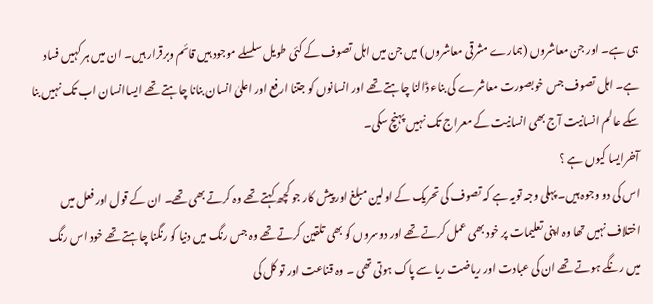ہی ہے۔ اور جن معاشروں (ہمارے مشرقی معاشروں) میں جن میں اہل تصوف کے کئی طویل سلسلے موجود ہیں قائم وبرقرار ہیں۔ ان میں ہر کہیں فساد ہے۔ اہل تصوف جس خوبصورت معاشرے کی بناء ڈالنا چاہتے تھے اور انسانوں کو جتنا ارفع اور اعلیٰ انسان بنانا چاہتے تھے ایساانسان اب تک نہیں بنا سکے عالم انسانیت آج بھی انسانیت کے معراج تک نہیں پہنچ سکی۔
آخرایسا کیوں ہے ؟
اس کی دو وجوہ ہیں۔ پہلی وجہ تویہ ہے کہ تصوف کی تحریک کے اولین مبلغ اور پیش کار جو کچھ کہتے تھے وہ کرتے بھی تھے۔ ان کے قول اور فعل میں اختلاف نہیں تھا وہ اپنی تعلیمات پر خود بھی عمل کرتے تھے اور دوسروں کو بھی تلقین کرتے تھے وہ جس رنگ میں دنیا کو رنگنا چاہتے تھے خود اس رنگ میں رنگے ہوتے تھے ان کی عبادت اور ریاضت ریا سے پاک ہوتی تھی ۔ وہ قناعت اور تو کل کی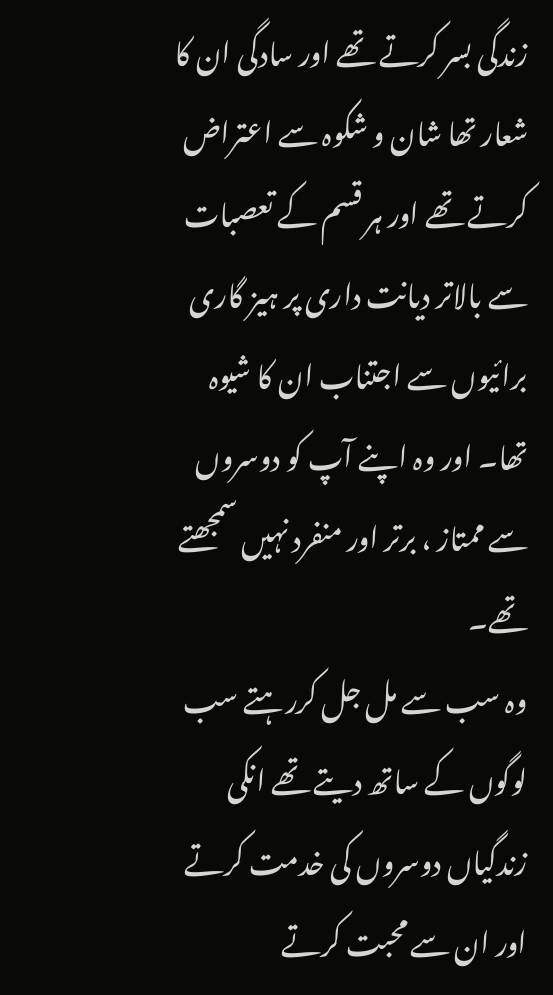زندگی بسر کرتے تھے اور سادگی ان کا شعار تھا شان و شکوہ سے اعتراض کرتے تھے اور ہر قسم کے تعصبات سے بالاتر دیانت داری پر ہیز گاری برائیوں سے اجتناب ان کا شیوہ تھا۔ اور وہ اپنے آپ کو دوسروں سے ممتاز ، برتر اور منفرد نہیں سمجھتے تھے۔
وہ سب سے مل جل کررہتے سب لوگوں کے ساتھ دیتے تھے انکی زندگیاں دوسروں کی خدمت کرتے اور ان سے محبت کرتے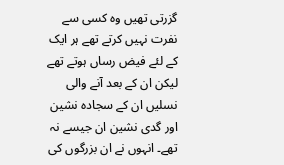گزرتی تھیں وہ کسی سے نفرت نہیں کرتے تھے ہر ایک کے لئے فیض رساں ہوتے تھے لیکن ان کے بعد آنے والی نسلیں ان کے سجادہ نشین اور گدی نشین ان جیسے نہ تھے۔ انہوں نے ان بزرگوں کی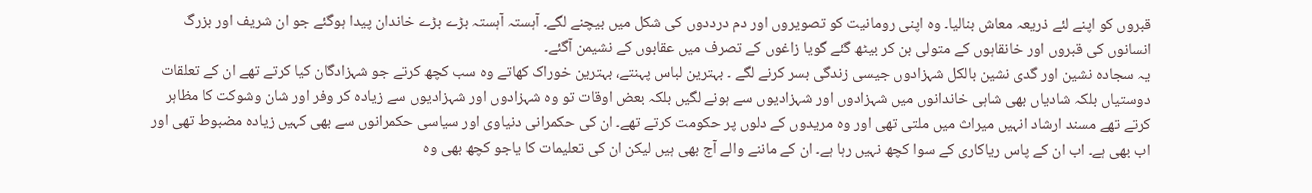قبروں کو اپنے لئے ذریعہ معاش بنالیا۔ وہ اپنی رومانیت کو تصویروں اور دم درددوں کی شکل میں بیچنے لگے۔ آہستہ آہستہ بڑے بڑے خاندان پیدا ہوگئے جو ان شریف اور بزرگ انسانوں کی قبروں اور خانقاہوں کے متولی بن کر بیٹھ گئے گویا زاغوں کے تصرف میں عقابوں کے نشیمن آگئے۔
یہ سجادہ نشین اور گدی نشین بالکل شہزادوں جیسی زندگی بسر کرنے لگے ۔ بہترین لباس پہنتے، بہترین خوراک کھاتے وہ سب کچھ کرتے جو شہزادگان کیا کرتے تھے ان کے تعلقات دوستیاں بلکہ شادیاں بھی شاہی خاندانوں میں شہزادوں اور شہزادیوں سے ہونے لگیں بلکہ بعض اوقات تو وہ شہزادوں اور شہزادیوں سے زیادہ کر وفر اور شان وشوکت کا مظاہر کرتے تھے مسند ارشاد انہیں میراث میں ملتی تھی اور وہ مریدوں کے دلوں پر حکومت کرتے تھے۔ ان کی حکمرانی دنیاوی اور سیاسی حکمرانوں سے بھی کہیں زیادہ مضبوط تھی اور اب بھی ہے۔ اب ان کے پاس ریاکاری کے سوا کچھ نہیں رہا ہے۔ ان کے ماننے والے آج بھی ہیں لیکن ان کی تعلیمات کا یاجو کچھ بھی وہ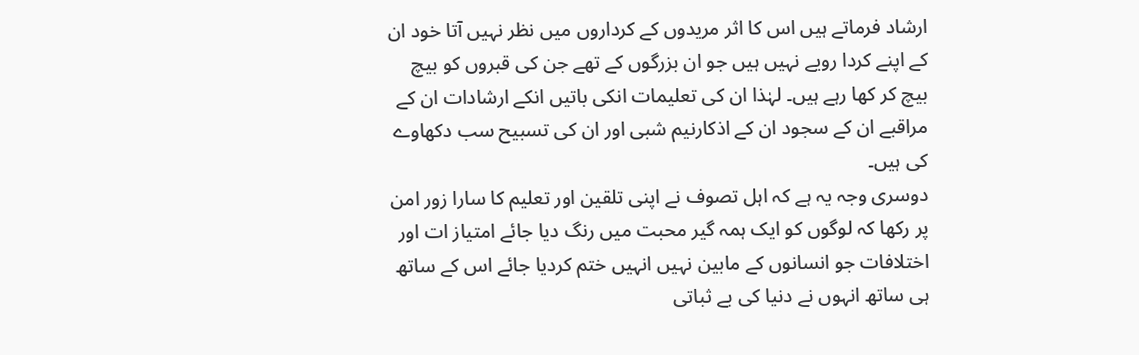ارشاد فرماتے ہیں اس کا اثر مریدوں کے کرداروں میں نظر نہیں آتا خود ان کے اپنے کردا رویے نہیں ہیں جو ان بزرگوں کے تھے جن کی قبروں کو بیچ بیچ کر کھا رہے ہیں۔ لہٰذا ان کی تعلیمات انکی باتیں انکے ارشادات ان کے مراقبے ان کے سجود ان کے اذکارنیم شبی اور ان کی تسبیح سب دکھاوے کی ہیں۔
دوسری وجہ یہ ہے کہ اہل تصوف نے اپنی تلقین اور تعلیم کا سارا زور امن پر رکھا کہ لوگوں کو ایک ہمہ گیر محبت میں رنگ دیا جائے امتیاز ات اور اختلافات جو انسانوں کے مابین نہیں انہیں ختم کردیا جائے اس کے ساتھ ہی ساتھ انہوں نے دنیا کی بے ثباتی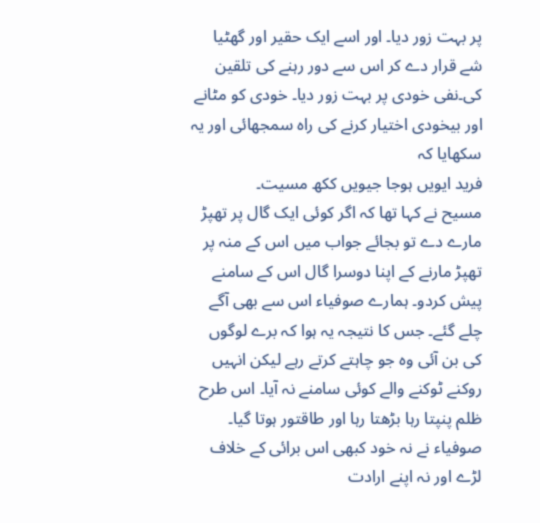پر بہت زور دیا۔ اور اسے ایک حقیر اور گھٹیا شے قرار دے کر اس سے دور رہنے کی تلقین کی۔نفی خودی پر بہت زور دیا۔ خودی کو مٹانے اور بیخودی اختیار کرنے کی راہ سمجھائی اور یہ سکھایا کہ
فرید ایویں ہوجا جیویں ککھ مسیت۔
مسیح نے کہا تھا کہ اگر کوئی ایک گال پر تھپڑ مارے دے تو بجائے جواب میں اس کے منہ پر تھپڑ مارنے کے اپنا دوسرا گال اس کے سامنے پیش کردو۔ ہمارے صوفیاء اس سے بھی آگے چلے گئے۔ جس کا نتیجہ یہ ہوا کہ برے لوگوں کی بن آئی وہ جو چاہتے کرتے رہے لیکن انہیں روکنے ٹوکنے والے کوئی سامنے نہ آیا۔ اس طرح ظلم پنپتا رہا بڑھتا رہا اور طاقتور ہوتا گیا۔ صوفیاء نے نہ خود کبھی اس برائی کے خلاف لڑے اور نہ اپنے ارادت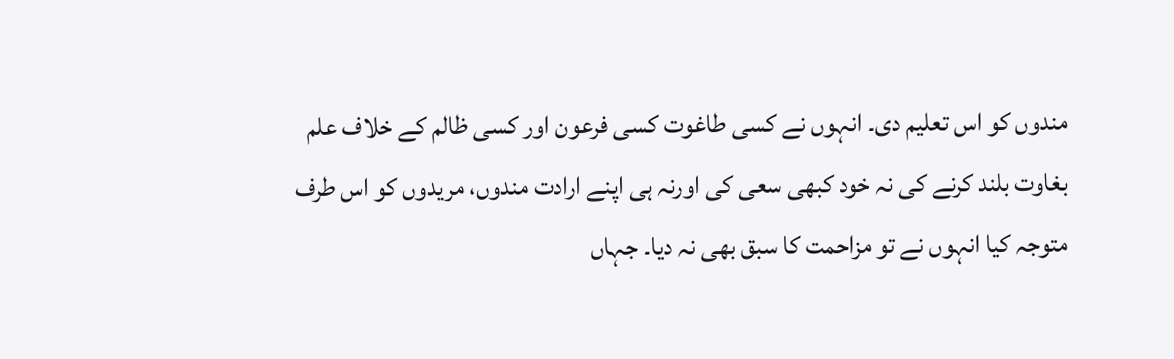مندوں کو اس تعلیم دی۔ انہوں نے کسی طاغوت کسی فرعون اور کسی ظالم کے خلاف علم بغاوت بلند کرنے کی نہ خود کبھی سعی کی اورنہ ہی اپنے ارادت مندوں، مریدوں کو اس طرف متوجہ کیا انہوں نے تو مزاحمت کا سبق بھی نہ دیا۔ جہاں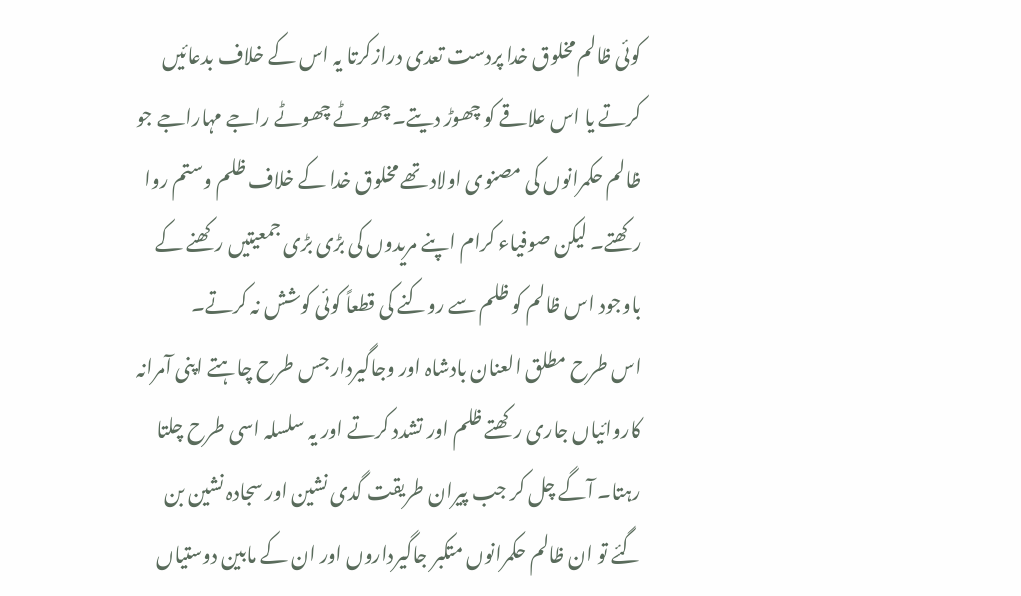کوئی ظالم مخلوق خدا پردست تعدی درازکرتا یہ اس کے خلاف بدعائیں کرتے یا اس علاقے کو چھوڑ دیتے۔ چھوٹے چھوٹے راجے مہاراجے جو ظالم حکمرانوں کی مصنوی اولاد تھے مخلوق خدا کے خلاف ظلم وستم روا رکھتے۔ لیکن صوفیاء کرام اپنے مریدوں کی بڑی بڑی جمعیتیں رکھنے کے باوجود اس ظالم کو ظلم سے روکنے کی قطعاً کوئی کوشش نہ کرتے۔
اس طرح مطلق العنان بادشاہ اور وجاگیردار جس طرح چاہتے اپنی آمرانہ کاروائیاں جاری رکھتے ظلم اور تشدد کرتے اور یہ سلسلہ اسی طرح چلتا رہتا۔ آگے چل کر جب پیران طریقت گدی نشین اور سجادہ نشین بن گئے تو ان ظالم حکمرانوں متکبر جاگیرداروں اور ان کے مابین دوستیاں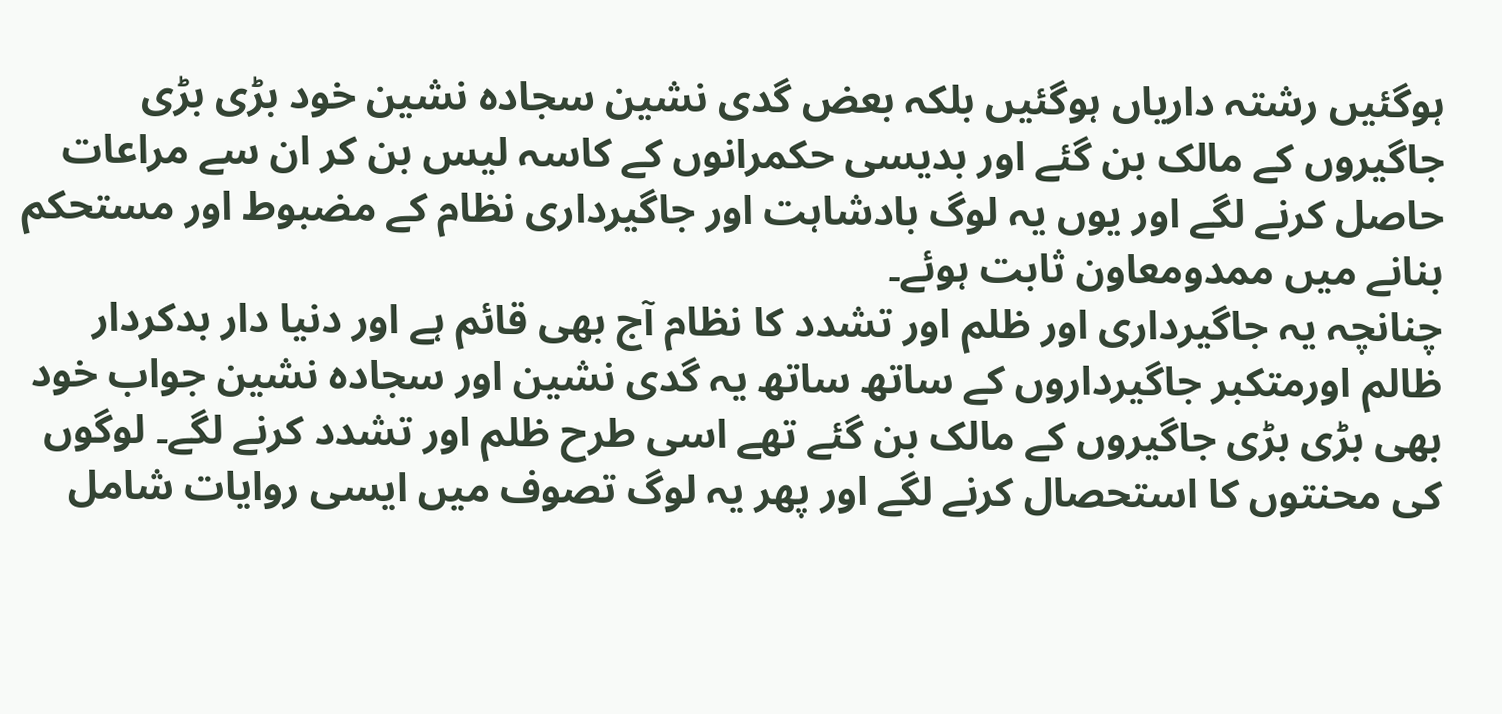ہوگئیں رشتہ داریاں ہوگئیں بلکہ بعض گدی نشین سجادہ نشین خود بڑی بڑی جاگیروں کے مالک بن گئے اور بدیسی حکمرانوں کے کاسہ لیس بن کر ان سے مراعات حاصل کرنے لگے اور یوں یہ لوگ بادشاہت اور جاگیرداری نظام کے مضبوط اور مستحکم بنانے میں ممدومعاون ثابت ہوئے۔
چنانچہ یہ جاگیرداری اور ظلم اور تشدد کا نظام آج بھی قائم ہے اور دنیا دار بدکردار ظالم اورمتکبر جاگیرداروں کے ساتھ ساتھ یہ گدی نشین اور سجادہ نشین جواب خود بھی بڑی بڑی جاگیروں کے مالک بن گئے تھے اسی طرح ظلم اور تشدد کرنے لگے۔ لوگوں کی محنتوں کا استحصال کرنے لگے اور پھر یہ لوگ تصوف میں ایسی روایات شامل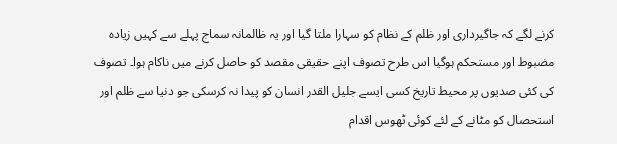کرنے لگے کہ جاگیرداری اور ظلم کے نظام کو سہارا ملتا گیا اور یہ ظالمانہ سماج پہلے سے کہیں زیادہ مضبوط اور مستحکم ہوگیا اس طرح تصوف اپنے حقیقی مقصد کو حاصل کرنے میں ناکام ہوا۔ تصوف کی کئی صدیوں پر محیط تاریخ کسی ایسے جلیل القدر انسان کو پیدا نہ کرسکی جو دنیا سے ظلم اور استحصال کو مٹانے کے لئے کوئی ٹھوس اقدام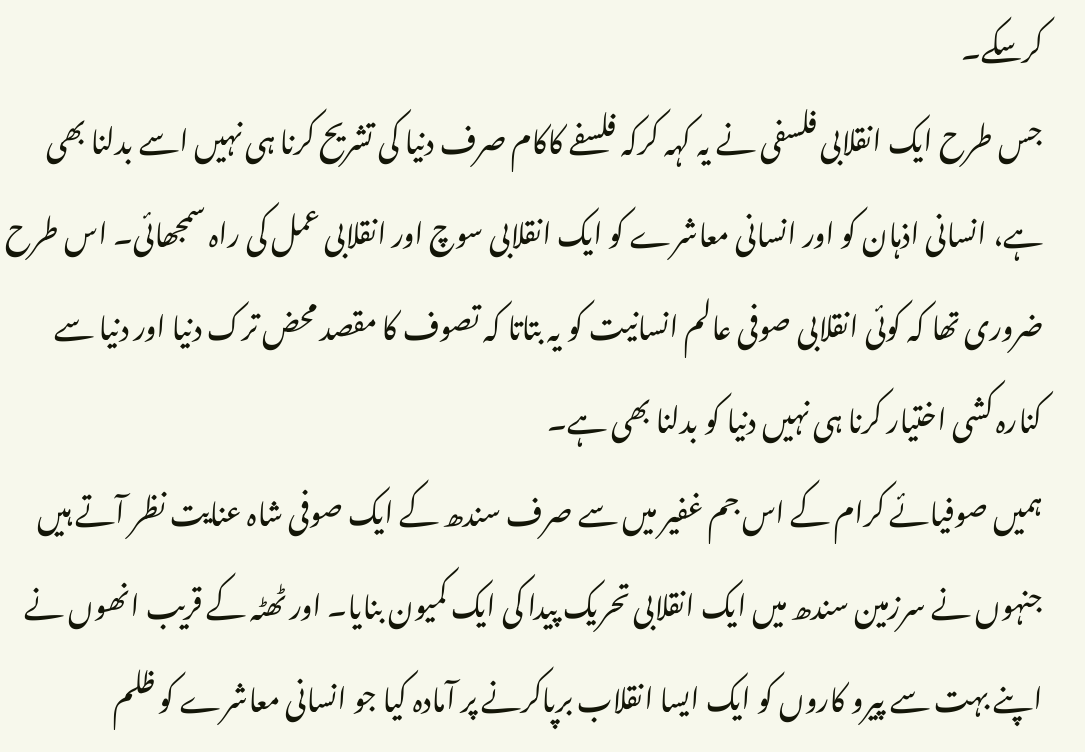کرسکے۔
جس طرح ایک انقلابی فلسفی نے یہ کہہ کرکہ فلسفے کاکام صرف دنیا کی تشریح کرنا ہی نہیں اسے بدلنا بھی ہے، انسانی اذہان کو اور انسانی معاشرے کو ایک انقلابی سوچ اور انقلابی عمل کی راہ سمجھائی۔ اس طرح ضروری تھا کہ کوئی انقلابی صوفی عالم انسانیت کو یہ بتاتا کہ تصوف کا مقصد محض ترک دنیا اور دنیا سے کنارہ کشی اختیار کرنا ہی نہیں دنیا کو بدلنا بھی ہے۔
ہمیں صوفیائے کرام کے اس جم غفیر میں سے صرف سندھ کے ایک صوفی شاہ عنایت نظر آتے ہیں جنہوں نے سرزمین سندھ میں ایک انقلابی تحریک پیدا کی ایک کمیون بنایا۔ اور ٹھٹہ کے قریب انھوں نے اپنے بہت سے پیرو کاروں کو ایک ایسا انقلاب برپاکرنے پر آمادہ کیا جو انسانی معاشرے کو ظلم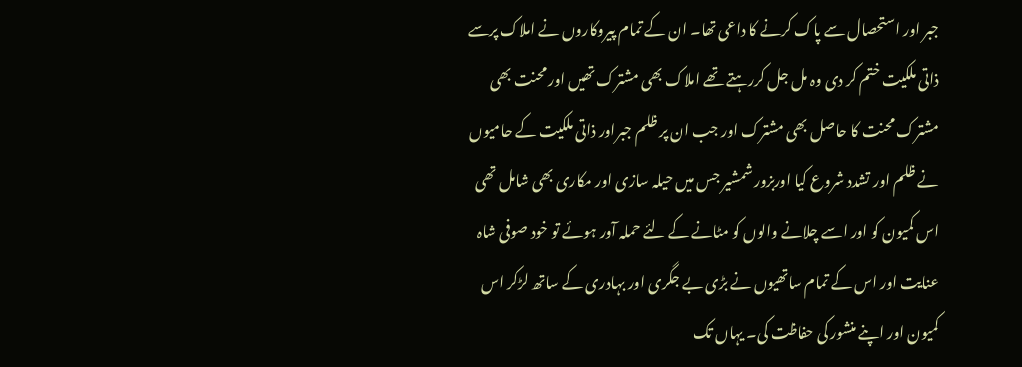جبر اور استحصال سے پاک کرنے کا داعی تھا۔ ان کے تمام پیروکاروں نے املاک پرسے ذاتی ملکیت ختم کر دی وہ مل جل کررہتے تھے املاک بھی مشترک تھیں اور محنت بھی مشترک محنت کا حاصل بھی مشترک اور جب ان پر ظلم جبراور ذاتی ملکیت کے حامیوں نے ظلم اور تشدد شروع کیا اوربزور شمشیر جس میں حیلہ سازی اور مکاری بھی شامل تھی اس کمیون کو اور اسے چلانے والوں کو مٹانے کے لئے حملہ آور ہوئے تو خود صوفی شاہ عنایت اور اس کے تمام ساتھیوں نے بڑی بے جگری اور بہادری کے ساتھ لڑکر اس کمیون اور اپنے منشور کی حفاظت کی۔ یہاں تک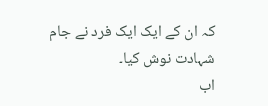کہ ان کے ایک ایک فرد نے جام شہادت نوش کیا۔
اب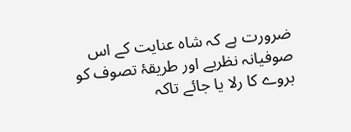ضرورت ہے کہ شاہ عنایت کے اس صوفیانہ نظریے اور طریقۂ تصوف کو بروے کا رلا یا جائے تاکہ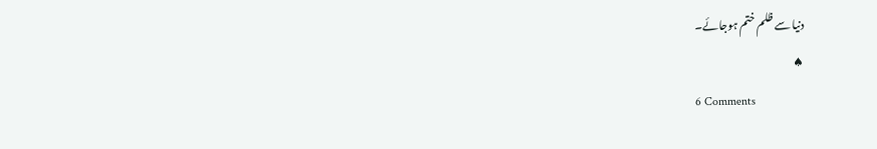دنیا سے ظلم ختم ہوجائے۔
♠
6 Comments